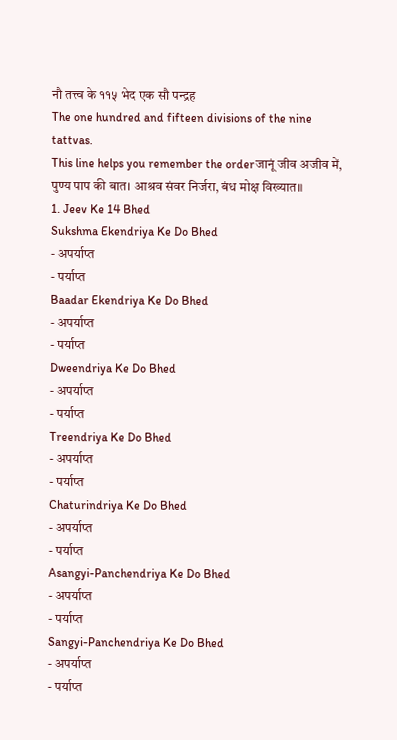नौ तत्त्व के ११५ भेद एक सौ पन्द्रह
The one hundred and fifteen divisions of the nine tattvas.
This line helps you remember the orderजानूं जीव अजीव में, पुण्य पाप की बात। आश्रव संवर निर्जरा, बंध मोक्ष विख्यात॥
1. Jeev Ke 14 Bhed
Sukshma Ekendriya Ke Do Bhed
- अपर्याप्त
- पर्याप्त
Baadar Ekendriya Ke Do Bhed
- अपर्याप्त
- पर्याप्त
Dweendriya Ke Do Bhed
- अपर्याप्त
- पर्याप्त
Treendriya Ke Do Bhed
- अपर्याप्त
- पर्याप्त
Chaturindriya Ke Do Bhed
- अपर्याप्त
- पर्याप्त
Asangyi-Panchendriya Ke Do Bhed
- अपर्याप्त
- पर्याप्त
Sangyi-Panchendriya Ke Do Bhed
- अपर्याप्त
- पर्याप्त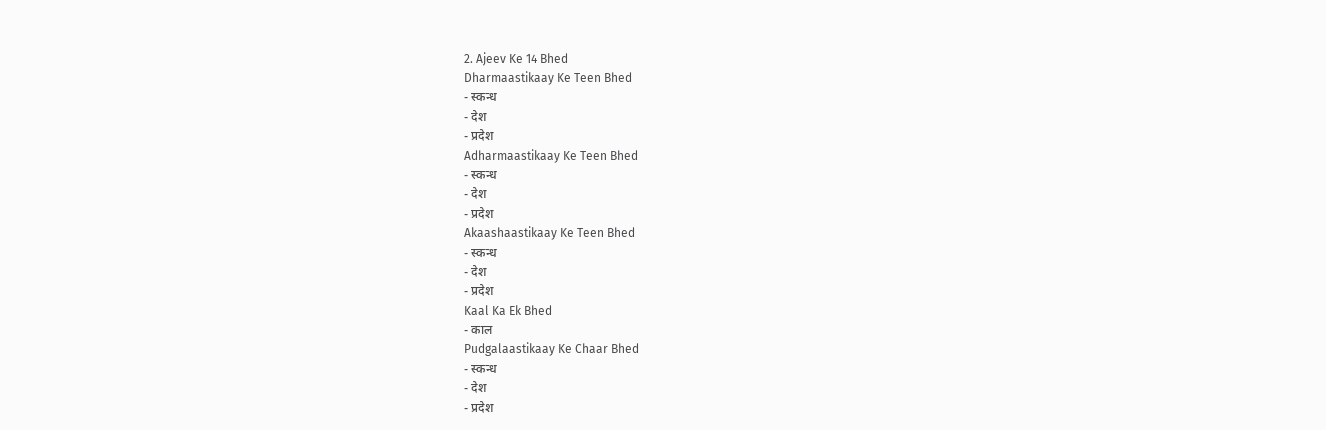2. Ajeev Ke 14 Bhed
Dharmaastikaay Ke Teen Bhed
- स्कन्ध
- देश
- प्रदेश
Adharmaastikaay Ke Teen Bhed
- स्कन्ध
- देश
- प्रदेश
Akaashaastikaay Ke Teen Bhed
- स्कन्ध
- देश
- प्रदेश
Kaal Ka Ek Bhed
- काल
Pudgalaastikaay Ke Chaar Bhed
- स्कन्ध
- देश
- प्रदेश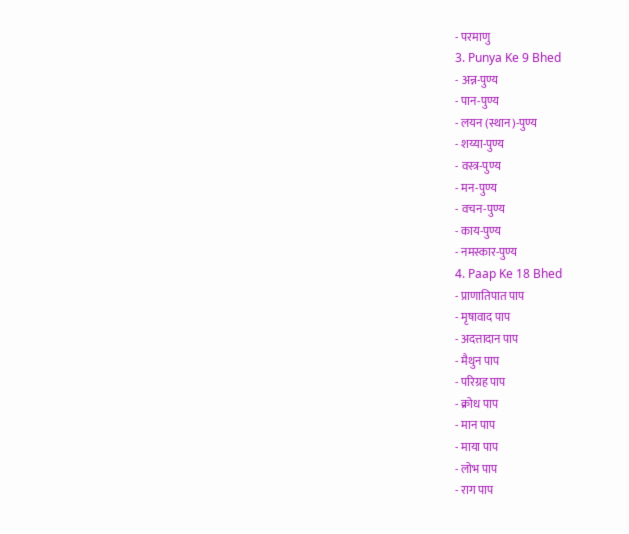- परमाणु
3. Punya Ke 9 Bhed
- अन्न-पुण्य
- पान-पुण्य
- लयन (स्थान)-पुण्य
- शय्या-पुण्य
- वस्त्र-पुण्य
- मन-पुण्य
- वचन-पुण्य
- काय-पुण्य
- नमस्कार-पुण्य
4. Paap Ke 18 Bhed
- प्राणातिपात पाप
- मृषावाद पाप
- अदत्तादान पाप
- मैथुन पाप
- परिग्रह पाप
- क्रोध पाप
- मान पाप
- माया पाप
- लोभ पाप
- राग पाप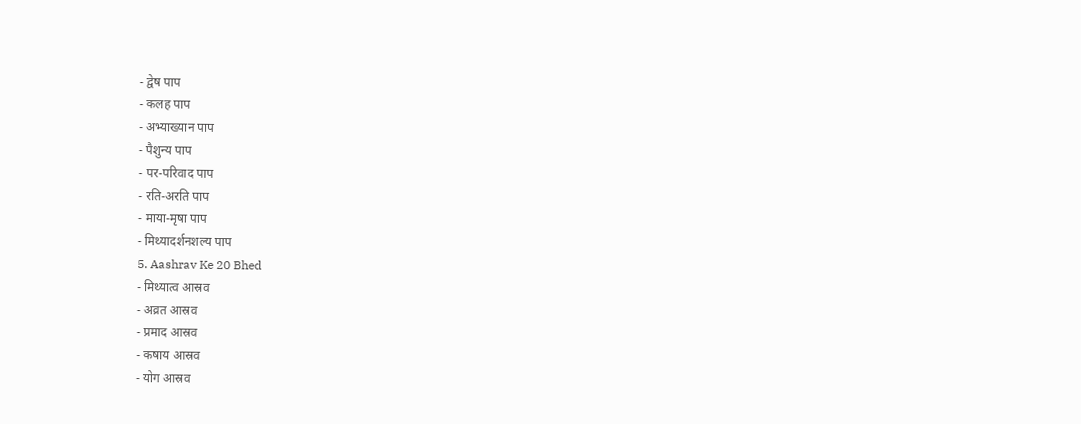- द्वेष पाप
- कलह पाप
- अभ्याख्यान पाप
- पैशुन्य पाप
- पर-परिवाद पाप
- रति-अरति पाप
- माया-मृषा पाप
- मिथ्यादर्शनशल्य पाप
5. Aashrav Ke 20 Bhed
- मिथ्यात्व आस्रव
- अव्रत आस्रव
- प्रमाद आस्रव
- कषाय आस्रव
- योग आस्रव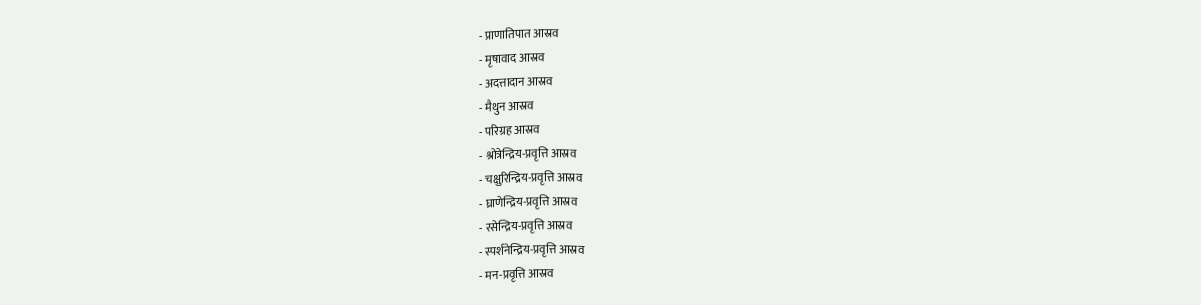- प्राणातिपात आस्रव
- मृषावाद आस्रव
- अदत्तादान आस्रव
- मैथुन आस्रव
- परिग्रह आस्रव
- श्रोत्रेन्द्रिय-प्रवृत्ति आस्रव
- चक्षुरिन्द्रिय-प्रवृत्ति आस्रव
- घ्राणेन्द्रिय-प्रवृत्ति आस्रव
- रसेन्द्रिय-प्रवृत्ति आस्रव
- स्पर्शनेन्द्रिय-प्रवृत्ति आस्रव
- मन-प्रवृत्ति आस्रव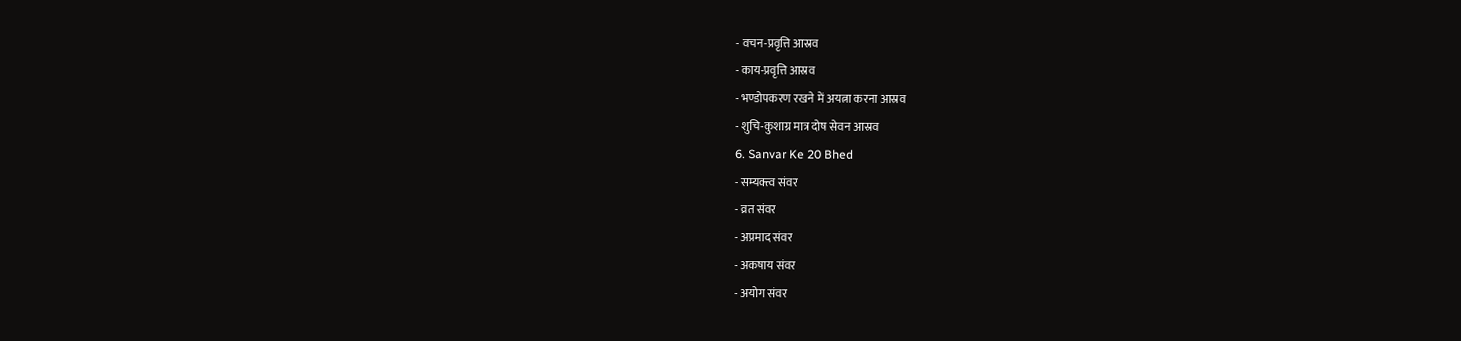- वचन-प्रवृत्ति आस्रव
- काय-प्रवृत्ति आस्रव
- भण्डोपकरण रखने में अयत्ना करना आस्रव
- शुचि-कुशाग्र मात्र दोष सेवन आस्रव
6. Sanvar Ke 20 Bhed
- सम्यक्त्व संवर
- व्रत संवर
- अप्रमाद संवर
- अकषाय संवर
- अयोग संवर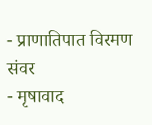- प्राणातिपात विरमण संवर
- मृषावाद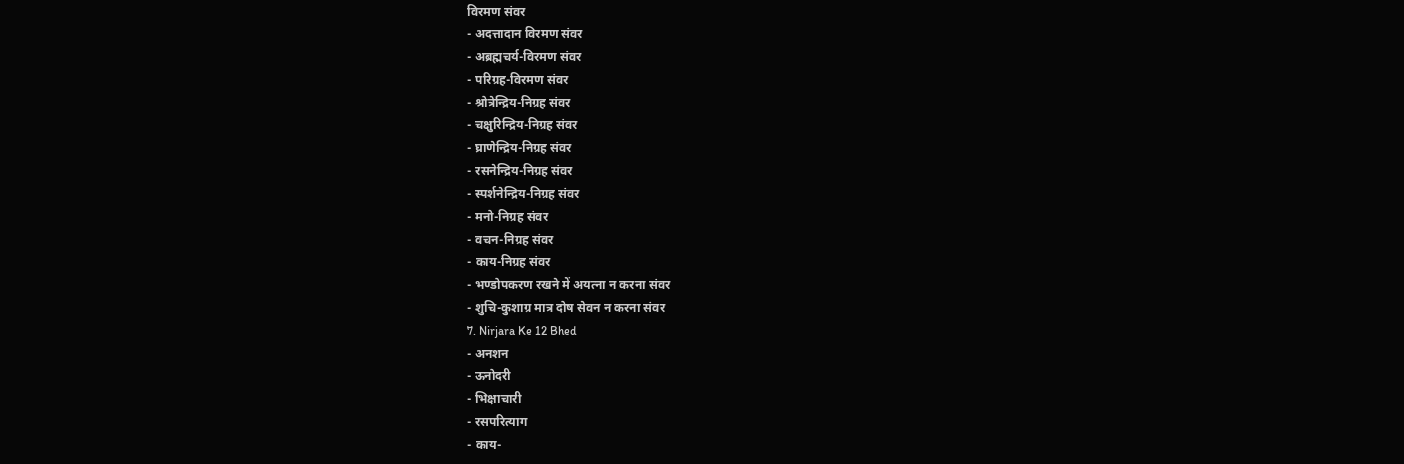विरमण संवर
- अदत्तादान विरमण संवर
- अब्रह्मचर्य-विरमण संवर
- परिग्रह-विरमण संवर
- श्रोत्रेन्द्रिय-निग्रह संवर
- चक्षुरिन्द्रिय-निग्रह संवर
- घ्राणेन्द्रिय-निग्रह संवर
- रसनेन्द्रिय-निग्रह संवर
- स्पर्शनेन्द्रिय-निग्रह संवर
- मनो-निग्रह संवर
- वचन-निग्रह संवर
- काय-निग्रह संवर
- भण्डोपकरण रखने में अयत्ना न करना संवर
- शुचि-कुशाग्र मात्र दोष सेवन न करना संवर
7. Nirjara Ke 12 Bhed
- अनशन
- ऊनोदरी
- भिक्षाचारी
- रसपरित्याग
- काय-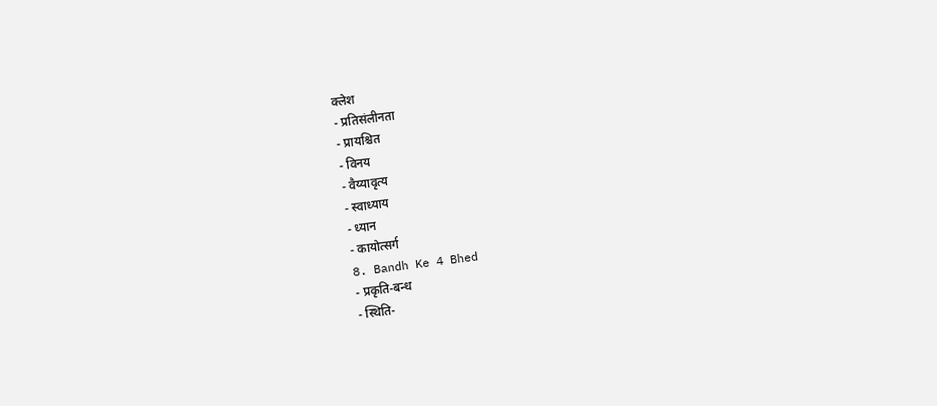क्लेश
- प्रतिसंलीनता
- प्रायश्चित
- विनय
- वैय्यावृत्य
- स्वाध्याय
- ध्यान
- कायोत्सर्ग
8. Bandh Ke 4 Bhed
- प्रकृति-बन्ध
- स्थिति-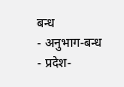बन्ध
- अनुभाग-बन्ध
- प्रदेश-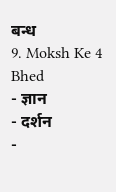बन्ध
9. Moksh Ke 4 Bhed
- ज्ञान
- दर्शन
-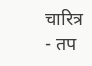चारित्र
- तप